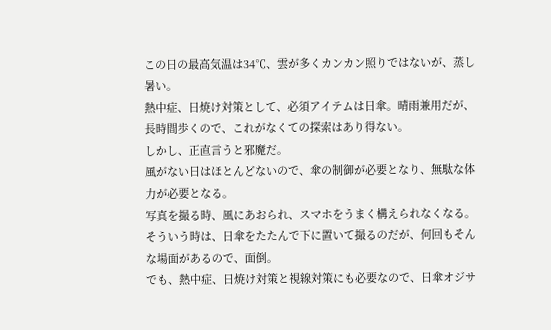この日の最高気温は34℃、雲が多くカンカン照りではないが、蒸し暑い。
熱中症、日焼け対策として、必須アイテムは日傘。晴雨兼用だが、長時間歩くので、これがなくての探索はあり得ない。
しかし、正直言うと邪魔だ。
風がない日はほとんどないので、傘の制御が必要となり、無駄な体力が必要となる。
写真を撮る時、風にあおられ、スマホをうまく構えられなくなる。
そういう時は、日傘をたたんで下に置いて撮るのだが、何回もそんな場面があるので、面倒。
でも、熱中症、日焼け対策と視線対策にも必要なので、日傘オジサ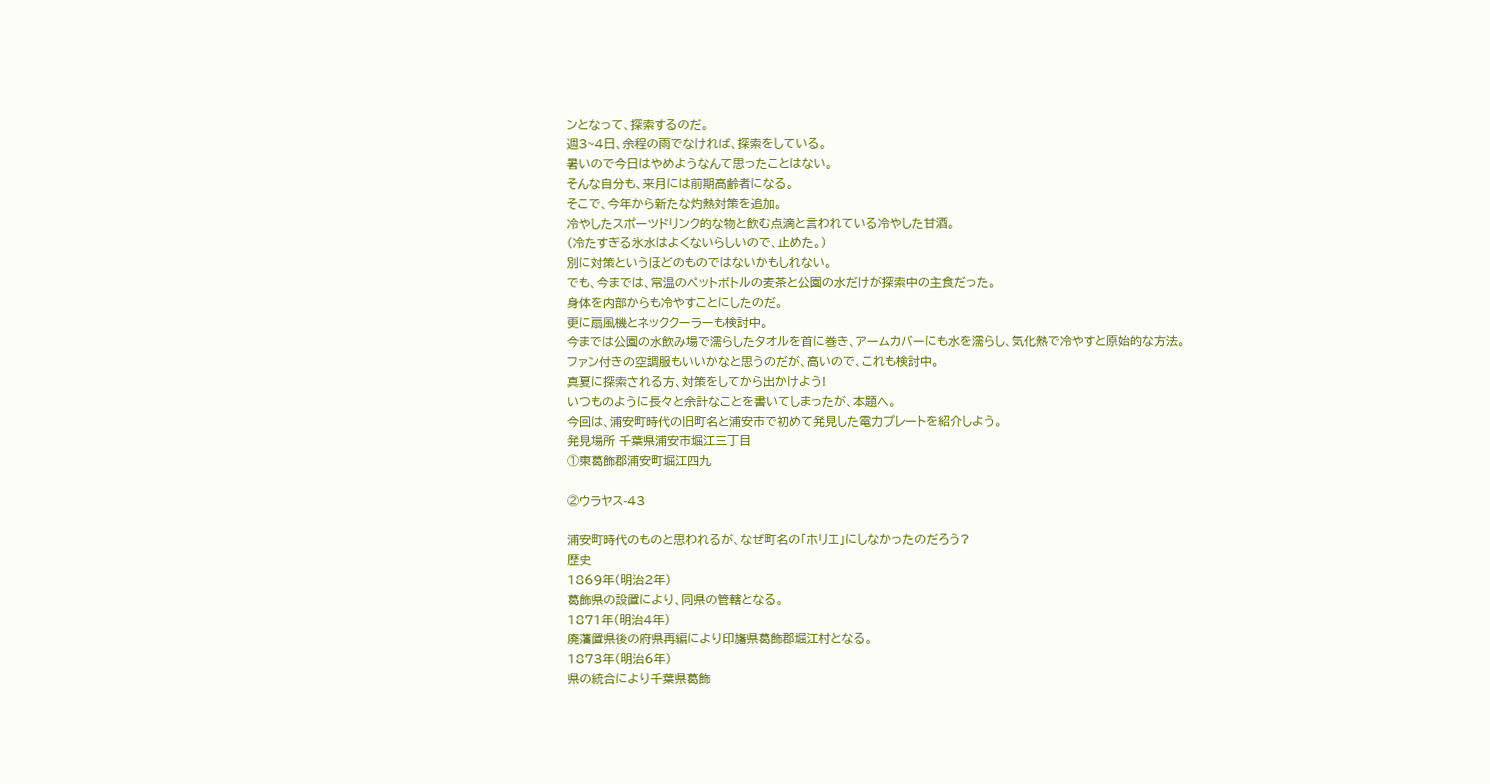ンとなって、探索するのだ。
週3~4日、余程の雨でなければ、探索をしている。
暑いので今日はやめようなんて思ったことはない。
そんな自分も、来月には前期高齢者になる。
そこで、今年から新たな灼熱対策を追加。
冷やしたスポーツドリンク的な物と飲む点滴と言われている冷やした甘酒。
(冷たすぎる氷水はよくないらしいので、止めた。)
別に対策というほどのものではないかもしれない。
でも、今までは、常温のペットボトルの麦茶と公園の水だけが探索中の主食だった。
身体を内部からも冷やすことにしたのだ。
更に扇風機とネッククーラーも検討中。
今までは公園の水飲み場で濡らしたタオルを首に巻き、アームカバーにも水を濡らし、気化熱で冷やすと原始的な方法。
ファン付きの空調服もいいかなと思うのだが、高いので、これも検討中。
真夏に探索される方、対策をしてから出かけよう!
いつものように長々と余計なことを書いてしまったが、本題へ。
今回は、浦安町時代の旧町名と浦安市で初めて発見した電力プレートを紹介しよう。
発見場所 千葉県浦安市堀江三丁目
①東葛飾郡浦安町堀江四九

②ウラヤス-43

浦安町時代のものと思われるが、なぜ町名の「ホリエ」にしなかったのだろう?
歴史
1869年(明治2年)
葛飾県の設置により、同県の管轄となる。
1871年(明治4年)
廃藩置県後の府県再編により印旛県葛飾郡堀江村となる。
1873年(明治6年)
県の統合により千葉県葛飾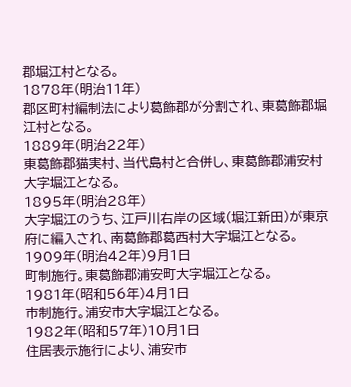郡堀江村となる。
1878年(明治11年)
郡区町村編制法により葛飾郡が分割され、東葛飾郡堀江村となる。
1889年(明治22年)
東葛飾郡猫実村、当代島村と合併し、東葛飾郡浦安村大字堀江となる。
1895年(明治28年)
大字堀江のうち、江戸川右岸の区域(堀江新田)が東京府に編入され、南葛飾郡葛西村大字堀江となる。
1909年(明治42年)9月1日
町制施行。東葛飾郡浦安町大字堀江となる。
1981年(昭和56年)4月1日
市制施行。浦安市大字堀江となる。
1982年(昭和57年)10月1日
住居表示施行により、浦安市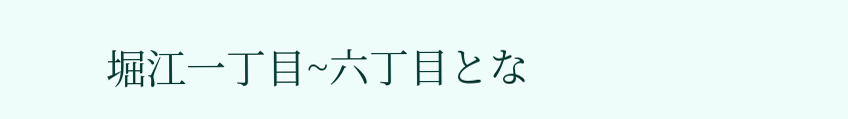堀江一丁目~六丁目とな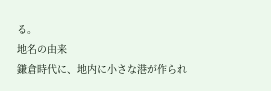る。
地名の由来
鎌倉時代に、地内に小さな港が作られ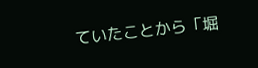ていたことから「堀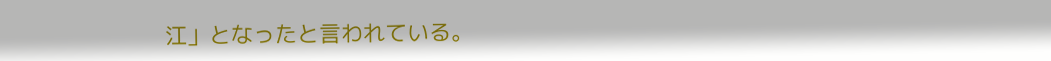江」となったと言われている。